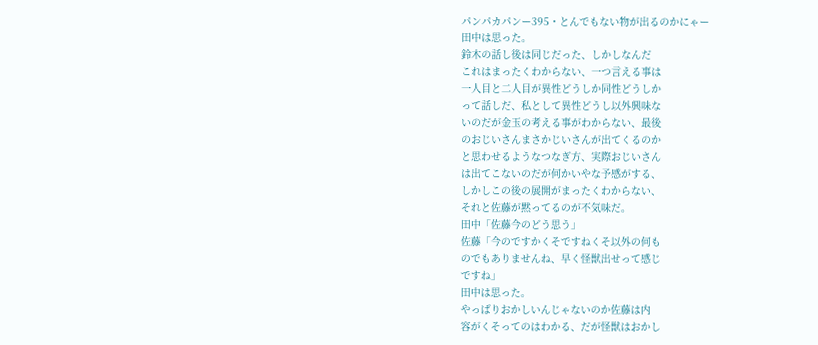パンパカパンー395・とんでもない物が出るのかにゃー
田中は思った。
鈴木の話し後は同じだった、しかしなんだ
これはまったくわからない、一つ言える事は
一人目と二人目が異性どうしか同性どうしか
って話しだ、私として異性どうし以外興味な
いのだが金玉の考える事がわからない、最後
のおじいさんまさかじいさんが出てくるのか
と思わせるようなつなぎ方、実際おじいさん
は出てこないのだが何かいやな予感がする、
しかしこの後の展開がまったくわからない、
それと佐藤が黙ってるのが不気味だ。
田中「佐藤今のどう思う」
佐藤「今のですかくそですねくそ以外の何も
のでもありませんね、早く怪獣出せって感じ
ですね」
田中は思った。
やっぱりおかしいんじゃないのか佐藤は内
容がくそってのはわかる、だが怪獣はおかし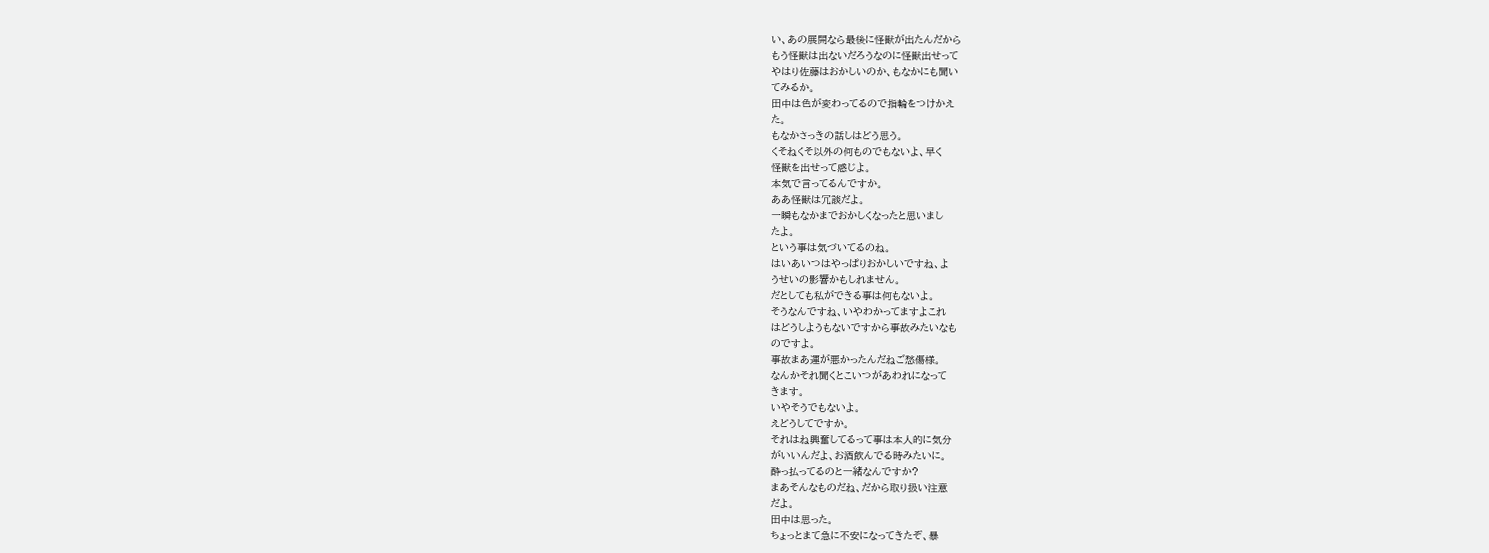い、あの展開なら最後に怪獣が出たんだから
もう怪獣は出ないだろうなのに怪獣出せって
やはり佐藤はおかしいのか、もなかにも聞い
てみるか。
田中は色が変わってるので指輪をつけかえ
た。
もなかさっきの話しはどう思う。
くそねくそ以外の何ものでもないよ、早く
怪獣を出せって感じよ。
本気で言ってるんですか。
ああ怪獣は冗談だよ。
一瞬もなかまでおかしくなったと思いまし
たよ。
という事は気づいてるのね。
はいあいつはやっぱりおかしいですね、よ
うせいの影響かもしれません。
だとしても私ができる事は何もないよ。
そうなんですね、いやわかってますよこれ
はどうしようもないですから事故みたいなも
のですよ。
事故まあ運が悪かったんだねご愁傷様。
なんかそれ聞くとこいつがあわれになって
きます。
いやそうでもないよ。
えどうしてですか。
それはね興奮してるって事は本人的に気分
がいいんだよ、お酒飲んでる時みたいに。
酔っ払ってるのと一緒なんですか?
まあそんなものだね、だから取り扱い注意
だよ。
田中は思った。
ちょっとまて急に不安になってきたぞ、暴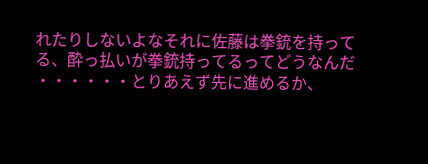れたりしないよなそれに佐藤は拳銃を持って
る、酔っ払いが拳銃持ってるってどうなんだ
・・・・・・とりあえず先に進めるか、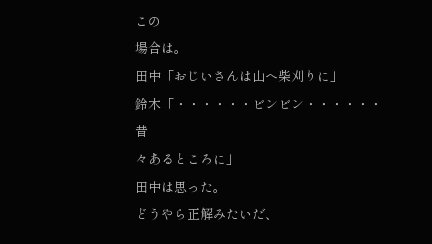この
場合は。
田中「おじいさんは山へ柴刈りに」
鈴木「・・・・・・ビンビン・・・・・・昔
々あるところに」
田中は思った。
どうやら正解みたいだ、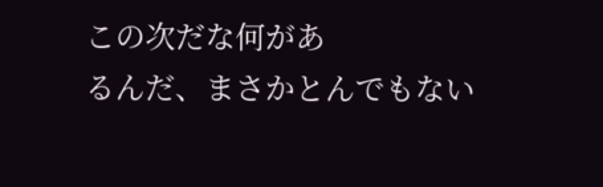この次だな何があ
るんだ、まさかとんでもない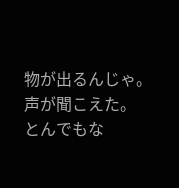物が出るんじゃ。
声が聞こえた。
とんでもな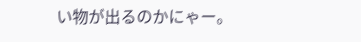い物が出るのかにゃー。